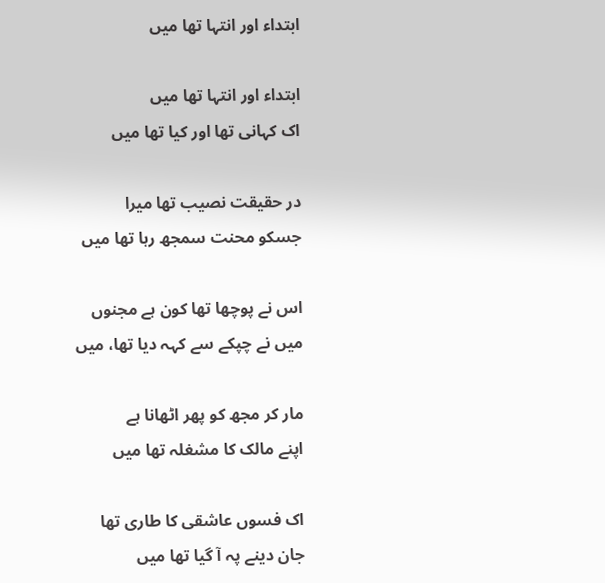ابتداء اور انتہا تها میں

ابتداء اور انتہا تها میں
اک کہانی تها اور کیا تھا میں

در حقیقت نصیب تها میرا
جسکو محنت سمجھ رہا تھا میں

اس نے پوچھا تھا کون ہے مجنوں
میں نے چپکے سے کہہ دیا تھا، میں

مار کر مجھ کو پهر اٹهانا ہے
اپنے مالک کا مشغلہ تھا میں

اک فسوں عاشقی کا طاری تها
جان دینے پہ آ گیا تها میں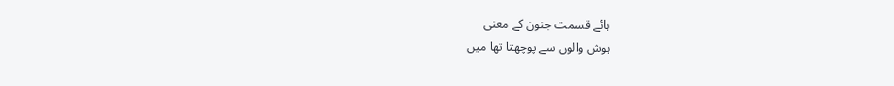ہائے قسمت جنون کے معنی
ہوش والوں سے پوچھتا تها میں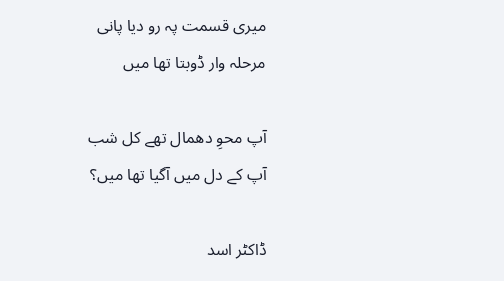میری قسمت پہ رو دیا پانی
مرحلہ وار ڈوبتا تھا میں

آپ محوِ دهمال تهے کل شب
آپ کے دل میں آگیا تھا میں؟

ڈاکٹر اسد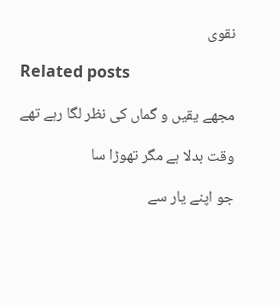نقوی

Related posts

مجھے یقیں و گماں کی نظر لگا رہے تھے

وقت بدلا ہے مگر تھوڑا سا

جو اپنے یار سے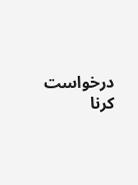درخواست کرنا